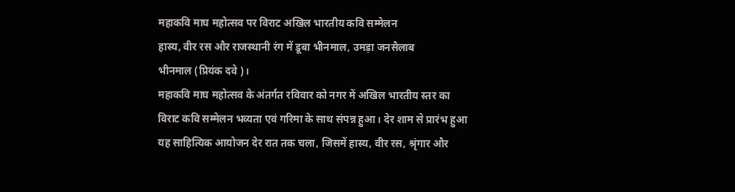महाकवि माघ महोत्सव पर विराट अखिल भारतीय कवि सम्मेलन
हास्य, वीर रस और राजस्थानी रंग में डूबा भीनमाल, उमड़ा जनसैलाब
भीनमाल (प्रियंक दवे)।
महाकवि माघ महोत्सव के अंतर्गत रविवार को नगर में अखिल भारतीय स्तर का विराट कवि सम्मेलन भव्यता एवं गरिमा के साथ संपन्न हुआ। देर शाम से प्रारंभ हुआ यह साहित्यिक आयोजन देर रात तक चला, जिसमें हास्य, वीर रस, श्रृंगार और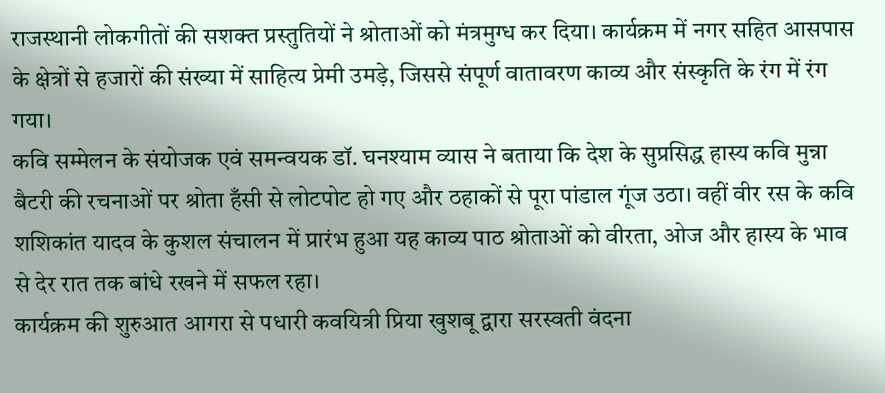राजस्थानी लोकगीतों की सशक्त प्रस्तुतियों ने श्रोताओं को मंत्रमुग्ध कर दिया। कार्यक्रम में नगर सहित आसपास के क्षेत्रों से हजारों की संख्या में साहित्य प्रेमी उमड़े, जिससे संपूर्ण वातावरण काव्य और संस्कृति के रंग में रंग गया।
कवि सम्मेलन के संयोजक एवं समन्वयक डॉ. घनश्याम व्यास ने बताया कि देश के सुप्रसिद्ध हास्य कवि मुन्ना बैटरी की रचनाओं पर श्रोता हँसी से लोटपोट हो गए और ठहाकों से पूरा पांडाल गूंज उठा। वहीं वीर रस के कवि शशिकांत यादव के कुशल संचालन में प्रारंभ हुआ यह काव्य पाठ श्रोताओं को वीरता, ओज और हास्य के भाव से देर रात तक बांधे रखने में सफल रहा।
कार्यक्रम की शुरुआत आगरा से पधारी कवयित्री प्रिया खुशबू द्वारा सरस्वती वंदना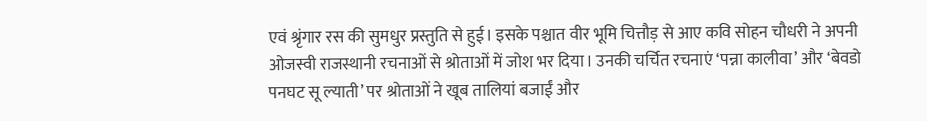एवं श्रृंगार रस की सुमधुर प्रस्तुति से हुई। इसके पश्चात वीर भूमि चित्तौड़ से आए कवि सोहन चौधरी ने अपनी ओजस्वी राजस्थानी रचनाओं से श्रोताओं में जोश भर दिया। उनकी चर्चित रचनाएं ‘पन्ना कालीवा’ और ‘बेवडो पनघट सू ल्याती’ पर श्रोताओं ने खूब तालियां बजाईं और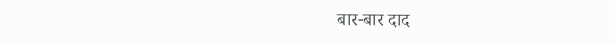बार-बार दाद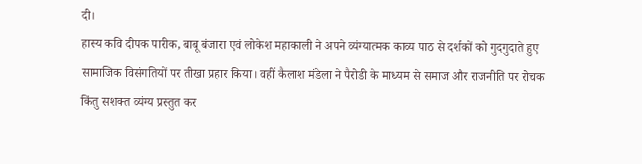दी।
हास्य कवि दीपक पारीक, बाबू बंजारा एवं लोकेश महाकाली ने अपने व्यंग्यात्मक काव्य पाठ से दर्शकों को गुदगुदाते हुए सामाजिक विसंगतियों पर तीखा प्रहार किया। वहीं कैलाश मंडेला ने पैरोडी के माध्यम से समाज और राजनीति पर रोचक किंतु सशक्त व्यंग्य प्रस्तुत कर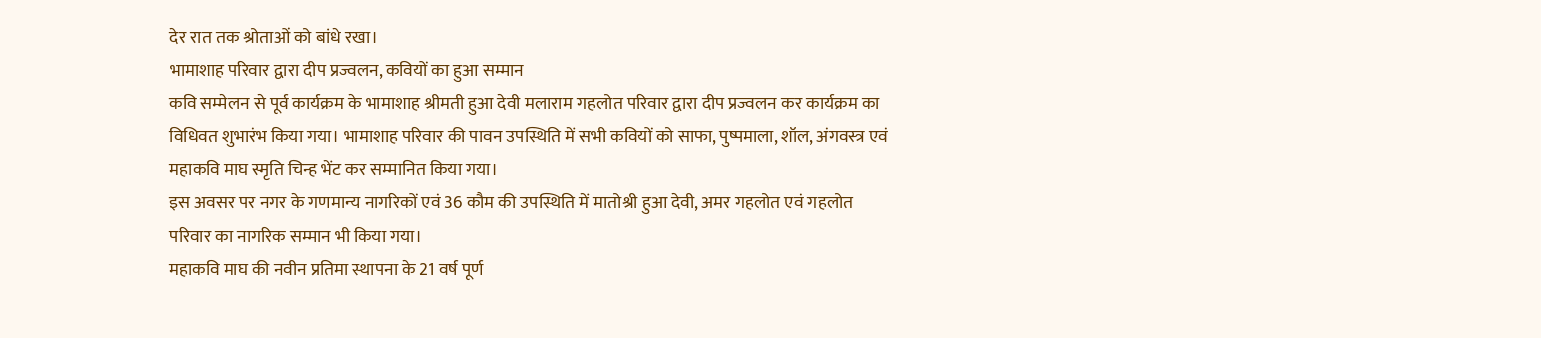देर रात तक श्रोताओं को बांधे रखा।
भामाशाह परिवार द्वारा दीप प्रज्वलन, कवियों का हुआ सम्मान
कवि सम्मेलन से पूर्व कार्यक्रम के भामाशाह श्रीमती हुआ देवी मलाराम गहलोत परिवार द्वारा दीप प्रज्वलन कर कार्यक्रम का विधिवत शुभारंभ किया गया। भामाशाह परिवार की पावन उपस्थिति में सभी कवियों को साफा, पुष्पमाला, शॉल, अंगवस्त्र एवं महाकवि माघ स्मृति चिन्ह भेंट कर सम्मानित किया गया।
इस अवसर पर नगर के गणमान्य नागरिकों एवं 36 कौम की उपस्थिति में मातोश्री हुआ देवी, अमर गहलोत एवं गहलोत परिवार का नागरिक सम्मान भी किया गया।
महाकवि माघ की नवीन प्रतिमा स्थापना के 21 वर्ष पूर्ण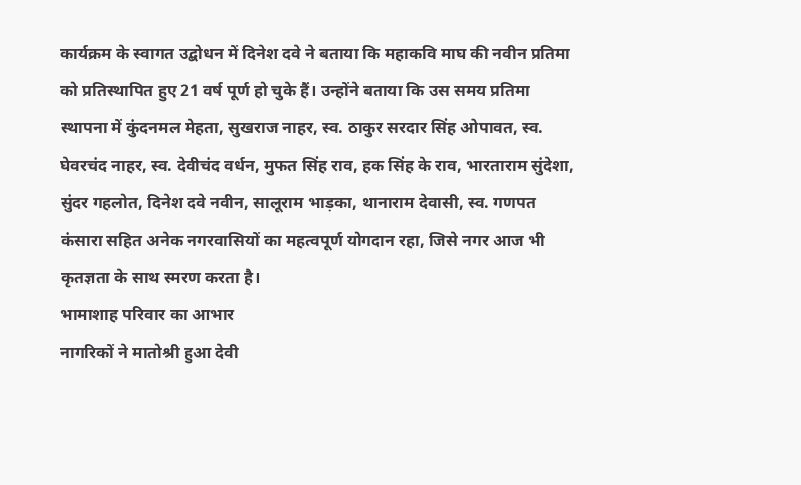कार्यक्रम के स्वागत उद्बोधन में दिनेश दवे ने बताया कि महाकवि माघ की नवीन प्रतिमा को प्रतिस्थापित हुए 21 वर्ष पूर्ण हो चुके हैं। उन्होंने बताया कि उस समय प्रतिमा स्थापना में कुंदनमल मेहता, सुखराज नाहर, स्व. ठाकुर सरदार सिंह ओपावत, स्व. घेवरचंद नाहर, स्व. देवीचंद वर्धन, मुफत सिंह राव, हक सिंह के राव, भारताराम सुंदेशा, सुंदर गहलोत, दिनेश दवे नवीन, सालूराम भाड़का, थानाराम देवासी, स्व. गणपत कंसारा सहित अनेक नगरवासियों का महत्वपूर्ण योगदान रहा, जिसे नगर आज भी कृतज्ञता के साथ स्मरण करता है।
भामाशाह परिवार का आभार
नागरिकों ने मातोश्री हुआ देवी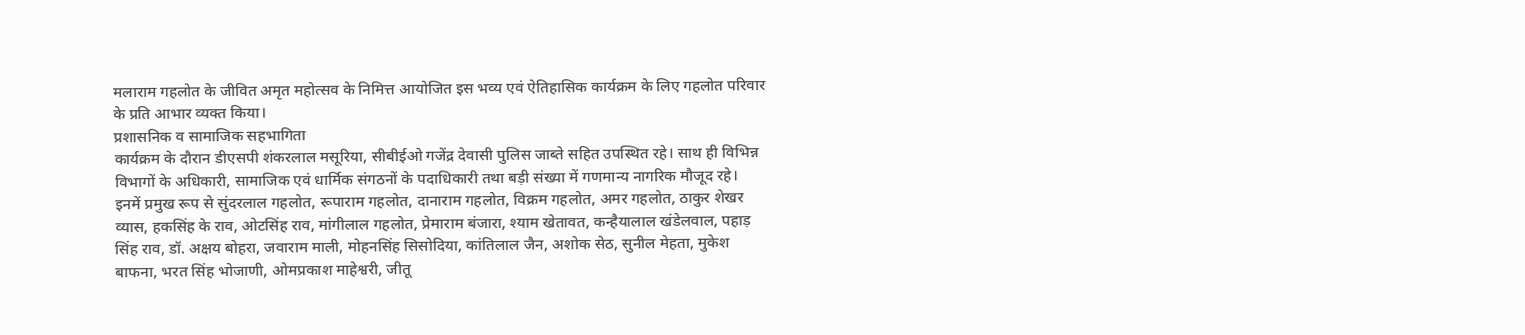मलाराम गहलोत के जीवित अमृत महोत्सव के निमित्त आयोजित इस भव्य एवं ऐतिहासिक कार्यक्रम के लिए गहलोत परिवार के प्रति आभार व्यक्त किया।
प्रशासनिक व सामाजिक सहभागिता
कार्यक्रम के दौरान डीएसपी शंकरलाल मसूरिया, सीबीईओ गजेंद्र देवासी पुलिस जाब्ते सहित उपस्थित रहे। साथ ही विभिन्न विभागों के अधिकारी, सामाजिक एवं धार्मिक संगठनों के पदाधिकारी तथा बड़ी संख्या में गणमान्य नागरिक मौजूद रहे।
इनमें प्रमुख रूप से सुंदरलाल गहलोत, रूपाराम गहलोत, दानाराम गहलोत, विक्रम गहलोत, अमर गहलोत, ठाकुर शेखर व्यास, हकसिंह के राव, ओटसिंह राव, मांगीलाल गहलोत, प्रेमाराम बंजारा, श्याम खेतावत, कन्हैयालाल खंडेलवाल, पहाड़ सिंह राव, डॉ. अक्षय बोहरा, जवाराम माली, मोहनसिंह सिसोदिया, कांतिलाल जैन, अशोक सेठ, सुनील मेहता, मुकेश बाफना, भरत सिंह भोजाणी, ओमप्रकाश माहेश्वरी, जीतू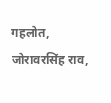गहलोत, जोरावरसिंह राव,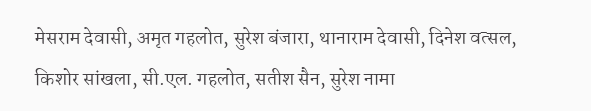मेसराम देवासी, अमृत गहलोत, सुरेश बंजारा, थानाराम देवासी, दिनेश वत्सल, किशोर सांखला, सी.एल. गहलोत, सतीश सैन, सुरेश नामा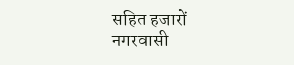सहित हजारों नगरवासी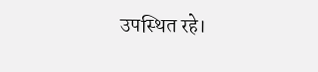उपस्थित रहे।